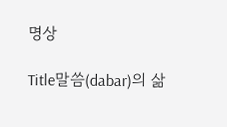명상

Title말씀(dabar)의 삶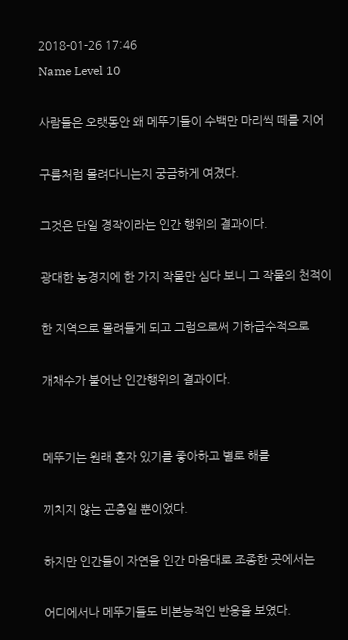2018-01-26 17:46
Name Level 10

사람들은 오랫동안 왜 메뚜기들이 수백만 마리씩 떼를 지어

구름처럼 몰려다니는지 궁금하게 여겼다.

그것은 단일 경작이라는 인간 행위의 결과이다.

광대한 농경지에 한 가지 작물만 심다 보니 그 작물의 천적이

한 지역으로 몰려들게 되고 그럼으로써 기하급수적으로

개채수가 불어난 인간행위의 결과이다.


메뚜기는 원래 혼자 있기를 좋아하고 별로 해를

끼치지 않는 곤충일 뿐이었다.

하지만 인간들이 자연을 인간 마음대로 조종한 곳에서는

어디에서나 메뚜기들도 비본능적인 반응을 보였다.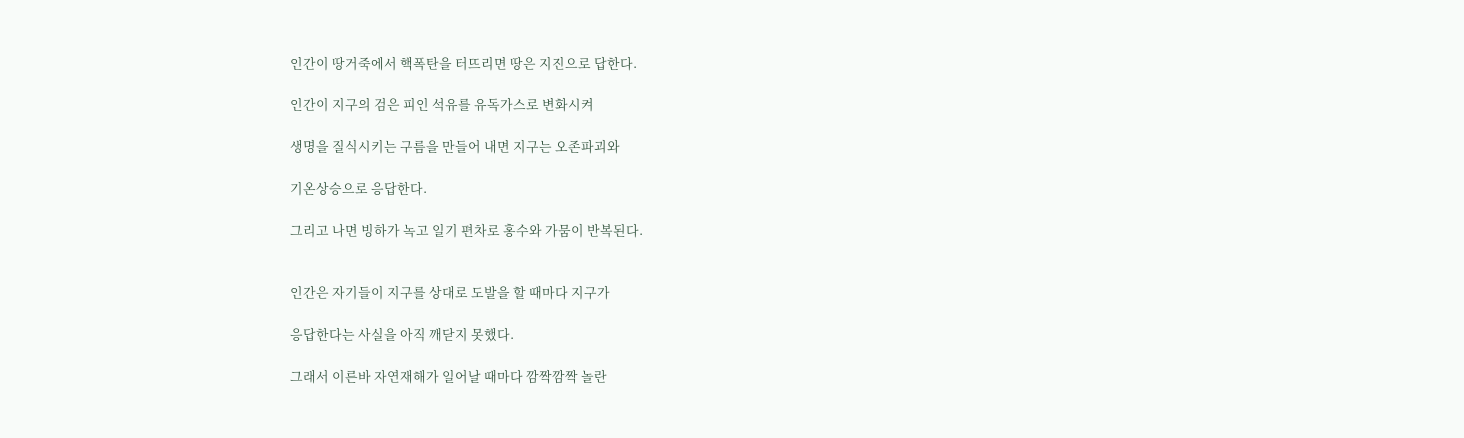인간이 땅거죽에서 핵폭탄을 터뜨리면 땅은 지진으로 답한다.

인간이 지구의 검은 피인 석유를 유독가스로 변화시켜

생명을 질식시키는 구름을 만들어 내면 지구는 오존파괴와

기온상승으로 응답한다.

그리고 나면 빙하가 녹고 일기 편차로 홍수와 가뭄이 반복된다.


인간은 자기들이 지구를 상대로 도발을 할 때마다 지구가

응답한다는 사실을 아직 깨닫지 못했다.

그래서 이른바 자연재해가 일어날 때마다 깜짝깜짝 놀란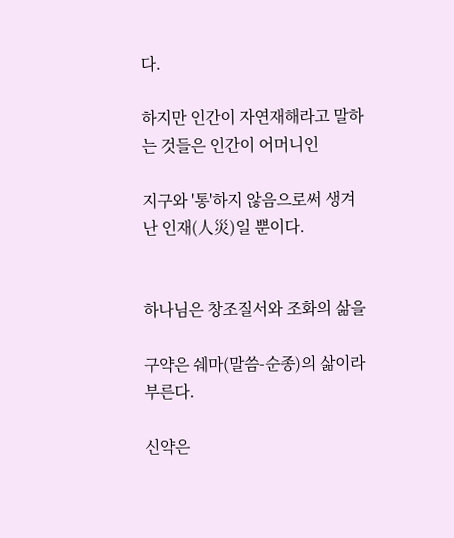다.

하지만 인간이 자연재해라고 말하는 것들은 인간이 어머니인

지구와 '통'하지 않음으로써 생겨난 인재(人災)일 뿐이다.


하나님은 창조질서와 조화의 삶을

구약은 쉐마(말씀-순종)의 삶이라 부른다.

신약은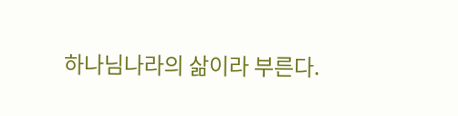하나님나라의 삶이라 부른다.